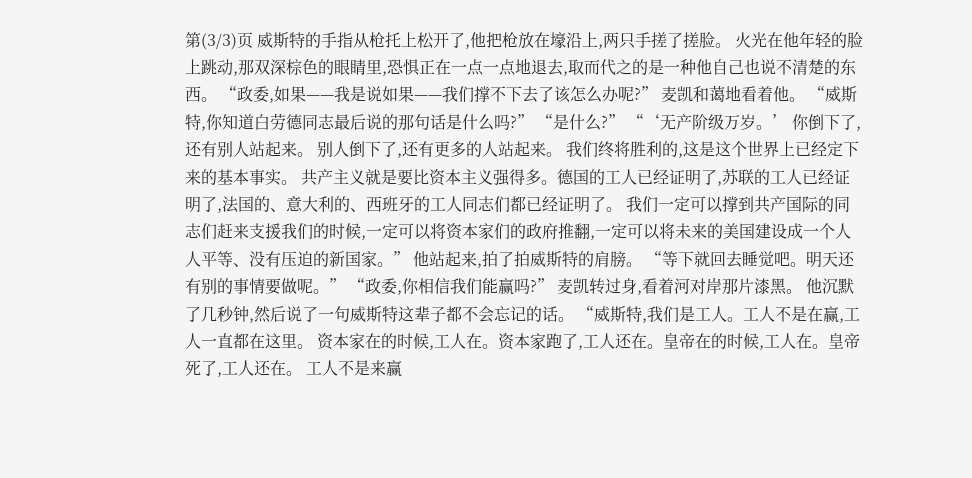第(3/3)页 威斯特的手指从枪托上松开了,他把枪放在壕沿上,两只手搓了搓脸。 火光在他年轻的脸上跳动,那双深棕色的眼睛里,恐惧正在一点一点地退去,取而代之的是一种他自己也说不清楚的东西。 “政委,如果——我是说如果——我们撑不下去了该怎么办呢?” 麦凯和蔼地看着他。 “威斯特,你知道白劳德同志最后说的那句话是什么吗?” “是什么?” “‘无产阶级万岁。’ 你倒下了,还有别人站起来。 别人倒下了,还有更多的人站起来。 我们终将胜利的,这是这个世界上已经定下来的基本事实。 共产主义就是要比资本主义强得多。德国的工人已经证明了,苏联的工人已经证明了,法国的、意大利的、西班牙的工人同志们都已经证明了。 我们一定可以撑到共产国际的同志们赶来支援我们的时候,一定可以将资本家们的政府推翻,一定可以将未来的美国建设成一个人人平等、没有压迫的新国家。” 他站起来,拍了拍威斯特的肩膀。 “等下就回去睡觉吧。明天还有别的事情要做呢。” “政委,你相信我们能赢吗?” 麦凯转过身,看着河对岸那片漆黑。 他沉默了几秒钟,然后说了一句威斯特这辈子都不会忘记的话。 “威斯特,我们是工人。工人不是在赢,工人一直都在这里。 资本家在的时候,工人在。资本家跑了,工人还在。皇帝在的时候,工人在。皇帝死了,工人还在。 工人不是来赢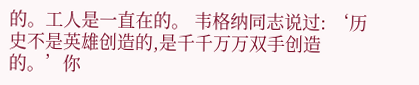的。工人是一直在的。 韦格纳同志说过: ‘历史不是英雄创造的,是千千万万双手创造的。’你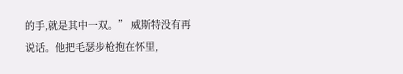的手,就是其中一双。” 威斯特没有再说话。他把毛瑟步枪抱在怀里,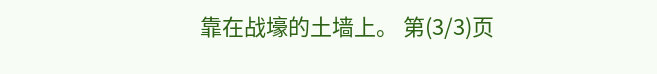靠在战壕的土墙上。 第(3/3)页